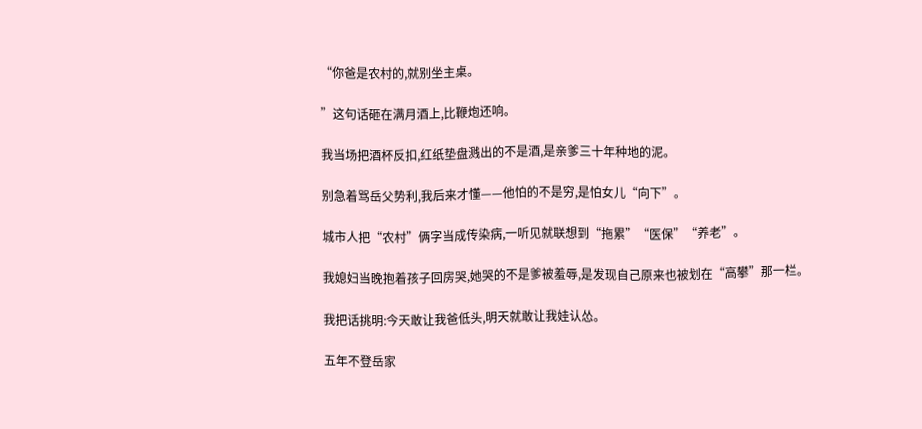“你爸是农村的,就别坐主桌。

”这句话砸在满月酒上,比鞭炮还响。

我当场把酒杯反扣,红纸垫盘溅出的不是酒,是亲爹三十年种地的泥。

别急着骂岳父势利,我后来才懂——他怕的不是穷,是怕女儿“向下”。

城市人把“农村”俩字当成传染病,一听见就联想到“拖累”“医保”“养老”。

我媳妇当晚抱着孩子回房哭,她哭的不是爹被羞辱,是发现自己原来也被划在“高攀”那一栏。

我把话挑明:今天敢让我爸低头,明天就敢让我娃认怂。

五年不登岳家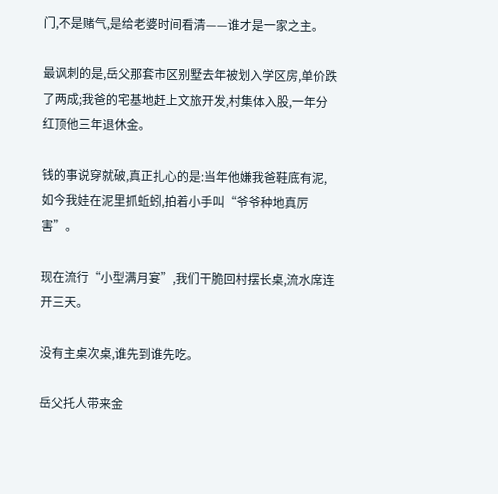门,不是赌气,是给老婆时间看清——谁才是一家之主。

最讽刺的是,岳父那套市区别墅去年被划入学区房,单价跌了两成;我爸的宅基地赶上文旅开发,村集体入股,一年分红顶他三年退休金。

钱的事说穿就破,真正扎心的是:当年他嫌我爸鞋底有泥,如今我娃在泥里抓蚯蚓,拍着小手叫“爷爷种地真厉害”。

现在流行“小型满月宴”,我们干脆回村摆长桌,流水席连开三天。

没有主桌次桌,谁先到谁先吃。

岳父托人带来金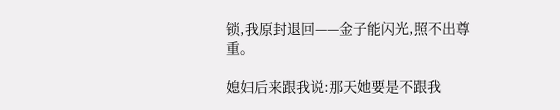锁,我原封退回——金子能闪光,照不出尊重。

媳妇后来跟我说:那天她要是不跟我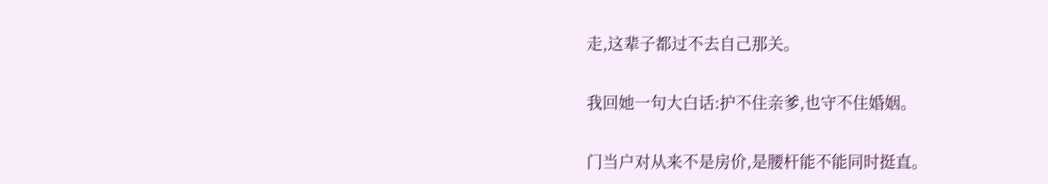走,这辈子都过不去自己那关。

我回她一句大白话:护不住亲爹,也守不住婚姻。

门当户对从来不是房价,是腰杆能不能同时挺直。